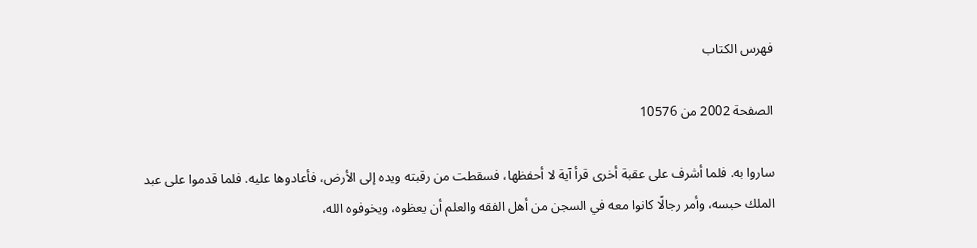فهرس الكتاب

الصفحة 2002 من 10576

ساروا به. فلما أشرف على عقبة أخرى قرأ آية لا أحفظها، فسقطت من رقبته ويده إلى الأرض، فأعادوها عليه. فلما قدموا على عبد الملك حبسه، وأمر رجالًا كانوا معه في السجن من أهل الفقه والعلم أن يعظوه، ويخوفوه الله،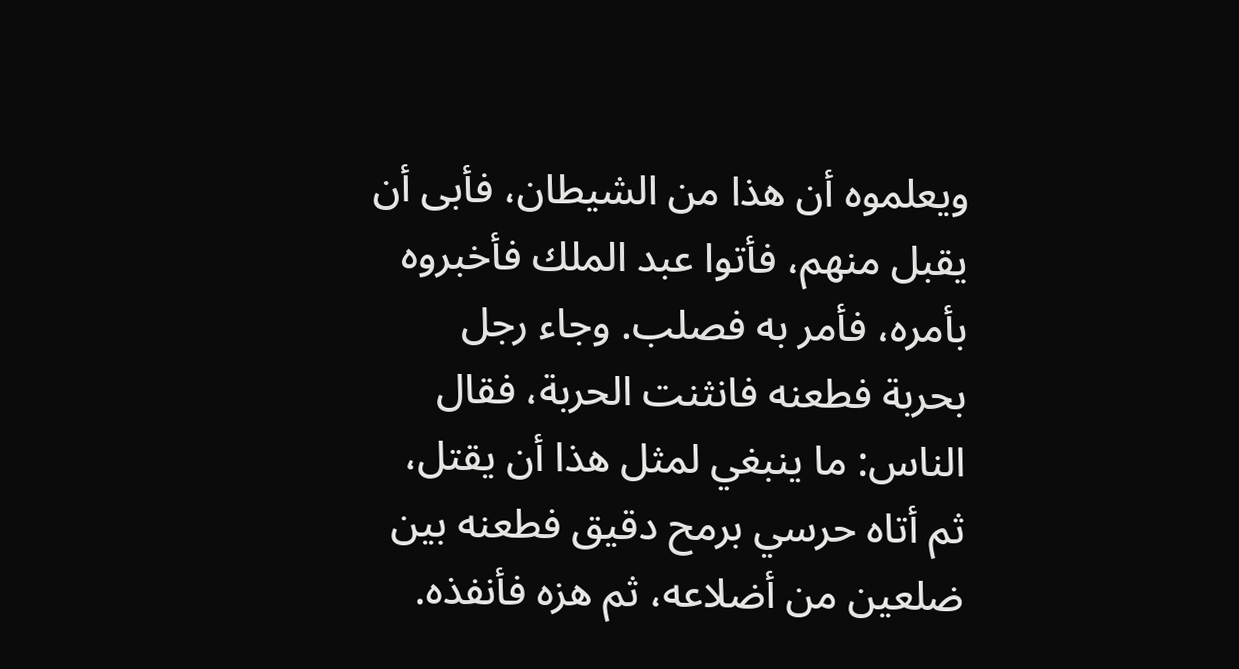ويعلموه أن هذا من الشيطان، فأبى أن يقبل منهم، فأتوا عبد الملك فأخبروه بأمره، فأمر به فصلب. وجاء رجل بحربة فطعنه فانثنت الحربة، فقال الناس: ما ينبغي لمثل هذا أن يقتل، ثم أتاه حرسي برمح دقيق فطعنه بين ضلعين من أضلاعه، ثم هزه فأنفذه.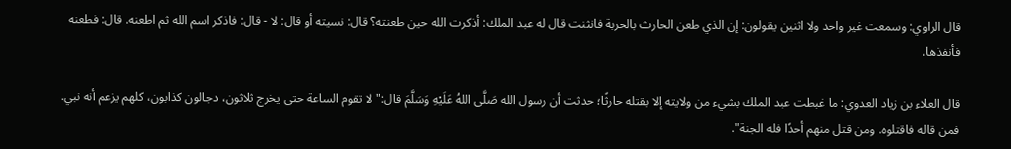قال الراوي: وسمعت غير واحد ولا اثنين يقولون: إن الذي طعن الحارث بالحربة فانثنت قال له عبد الملك: أذكرت الله حين طعنته؟ قال: نسيته أو قال: لا - قال: فاذكر اسم الله ثم اطعنه. قال: فطعنه فأنفذها.

قال العلاء بن زياد العدوي: ما غبطت عبد الملك بشيء من ولايته إلا بقتله حارثًا؛ حدثت أن رسول الله صَلَّى اللهُ عَلَيْهِ وَسَلَّمَ قال:"لا تقوم الساعة حتى يخرج ثلاثون، دجالون كذابون، كلهم يزعم أنه نبي. فمن قاله فاقتلوه. ومن قتل منهم أحدًا فله الجنة".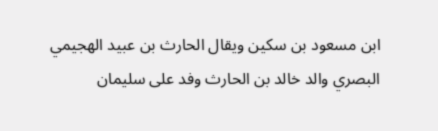ابن مسعود بن سكين ويقال الحارث بن عبيد الهجيمي البصري والد خالد بن الحارث وفد على سليمان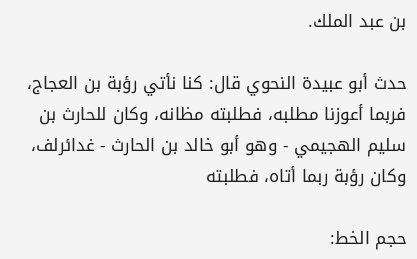بن عبد الملك.

حدث أبو عبيدة النحوي قال: كنا نأتي رؤبة بن العجاج، فربما أعوزنا مطلبه، فطلبته مظانه، وكان للحارث بن سليم الهجيمي - وهو أبو خالد بن الحارث - غدائرلف، وكان رؤبة ربما أتاه، فطلبته

حجم الخط: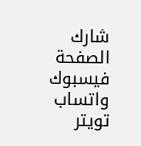شارك الصفحة
فيسبوك واتساب تويتر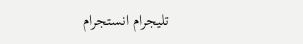تليجرام انستجرام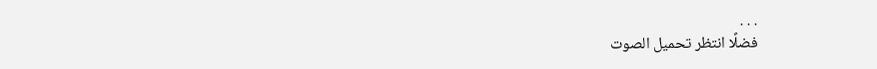. . .
فضلًا انتظر تحميل الصوت